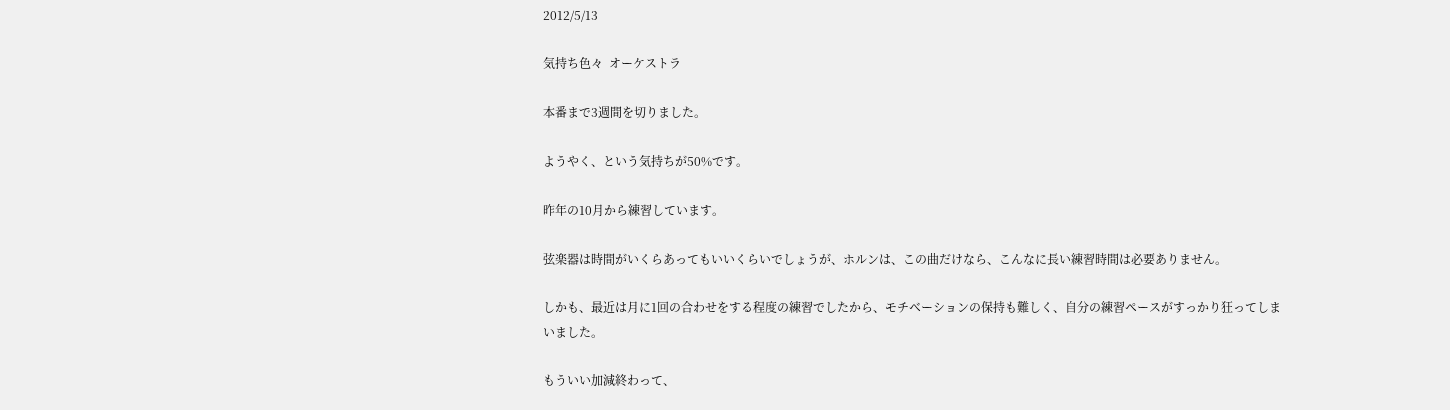2012/5/13

気持ち色々  オーケストラ

本番まで3週間を切りました。

ようやく、という気持ちが50%です。

昨年の10月から練習しています。

弦楽器は時間がいくらあってもいいくらいでしょうが、ホルンは、この曲だけなら、こんなに長い練習時間は必要ありません。

しかも、最近は月に1回の合わせをする程度の練習でしたから、モチベーションの保持も難しく、自分の練習ペースがすっかり狂ってしまいました。

もういい加減終わって、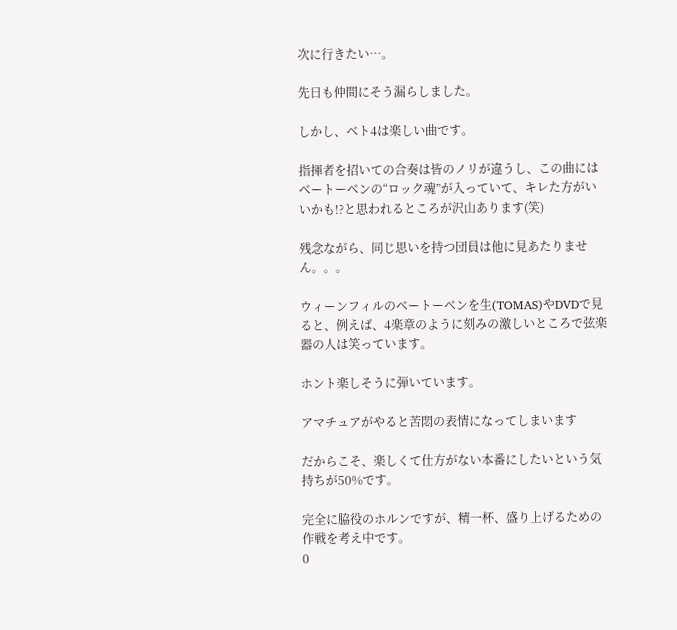次に行きたい…。

先日も仲間にそう漏らしました。

しかし、ベト4は楽しい曲です。

指揮者を招いての合奏は皆のノリが違うし、この曲にはベートーベンの“ロック魂”が入っていて、キレた方がいいかも!?と思われるところが沢山あります(笑)

残念ながら、同じ思いを持つ団員は他に見あたりません。。。

ウィーンフィルのベートーベンを生(TOMAS)やDVDで見ると、例えば、4楽章のように刻みの激しいところで弦楽器の人は笑っています。

ホント楽しそうに弾いています。

アマチュアがやると苦悶の表情になってしまいます

だからこそ、楽しくて仕方がない本番にしたいという気持ちが50%です。

完全に脇役のホルンですが、精一杯、盛り上げるための作戦を考え中です。
0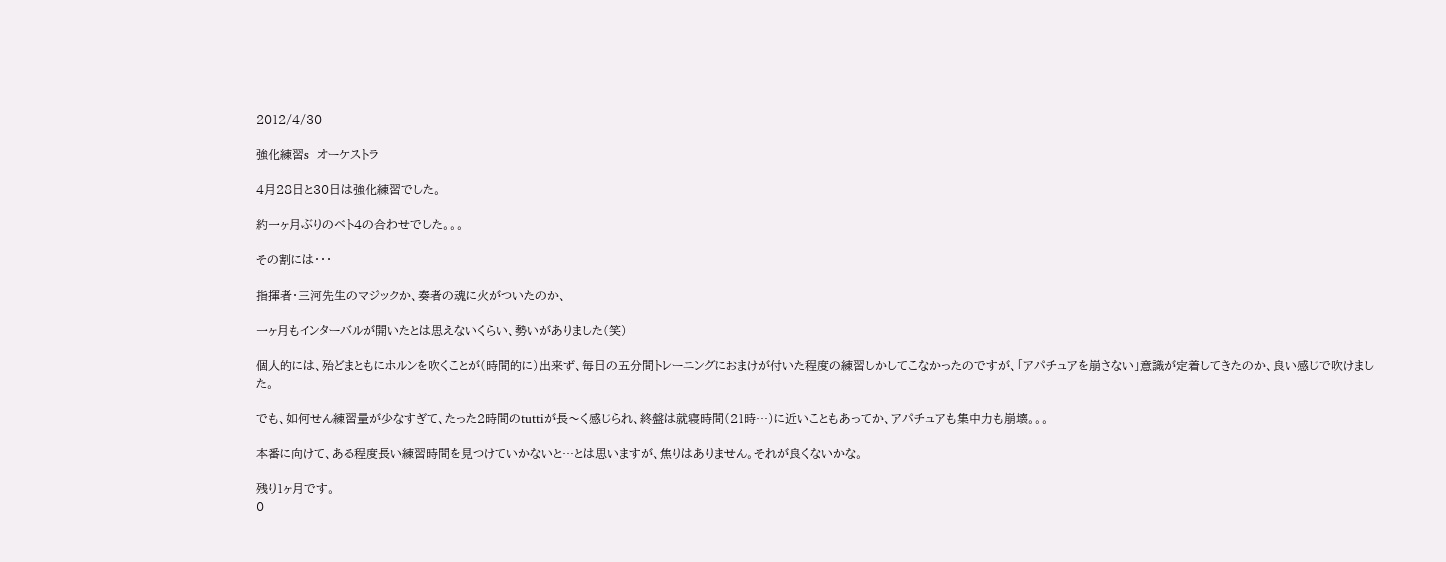2012/4/30

強化練習s  オーケストラ

4月28日と30日は強化練習でした。

約一ヶ月ぶりのベト4の合わせでした。。。

その割には・・・

指揮者・三河先生のマジックか、奏者の魂に火がついたのか、

一ヶ月もインターバルが開いたとは思えないくらい、勢いがありました(笑)

個人的には、殆どまともにホルンを吹くことが(時間的に)出来ず、毎日の五分間トレーニングにおまけが付いた程度の練習しかしてこなかったのですが、「アパチュアを崩さない」意識が定着してきたのか、良い感じで吹けました。

でも、如何せん練習量が少なすぎて、たった2時間のtuttiが長〜く感じられ、終盤は就寝時間(21時…)に近いこともあってか、アパチュアも集中力も崩壊。。。

本番に向けて、ある程度長い練習時間を見つけていかないと…とは思いますが、焦りはありません。それが良くないかな。

残り1ヶ月です。
0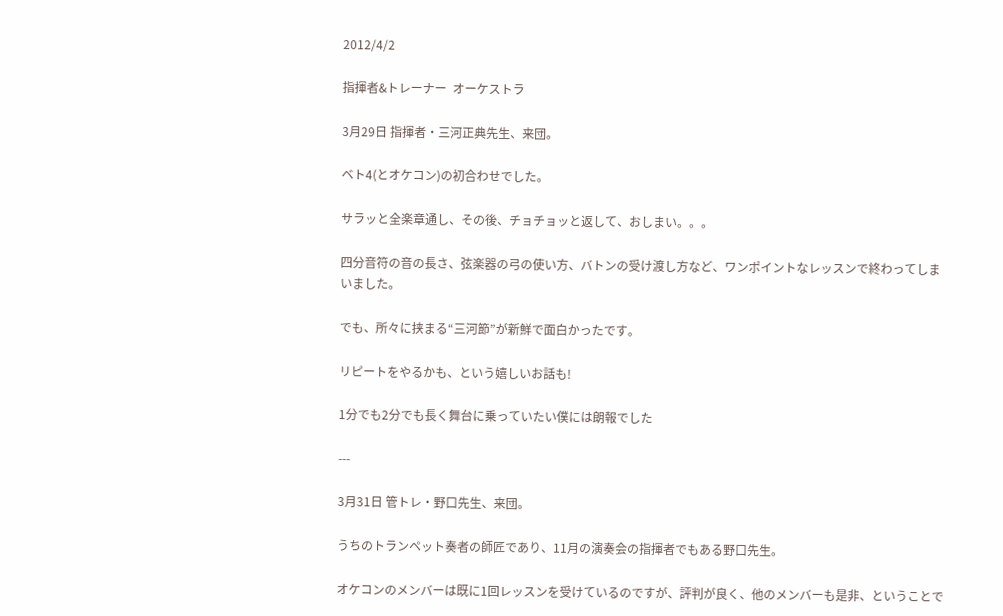2012/4/2

指揮者&トレーナー  オーケストラ

3月29日 指揮者・三河正典先生、来団。

ベト4(とオケコン)の初合わせでした。

サラッと全楽章通し、その後、チョチョッと返して、おしまい。。。

四分音符の音の長さ、弦楽器の弓の使い方、バトンの受け渡し方など、ワンポイントなレッスンで終わってしまいました。

でも、所々に挟まる“三河節”が新鮮で面白かったです。

リピートをやるかも、という嬉しいお話も!

1分でも2分でも長く舞台に乗っていたい僕には朗報でした

---

3月31日 管トレ・野口先生、来団。

うちのトランペット奏者の師匠であり、11月の演奏会の指揮者でもある野口先生。

オケコンのメンバーは既に1回レッスンを受けているのですが、評判が良く、他のメンバーも是非、ということで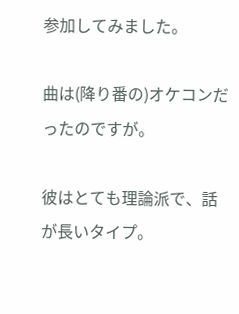参加してみました。

曲は(降り番の)オケコンだったのですが。

彼はとても理論派で、話が長いタイプ。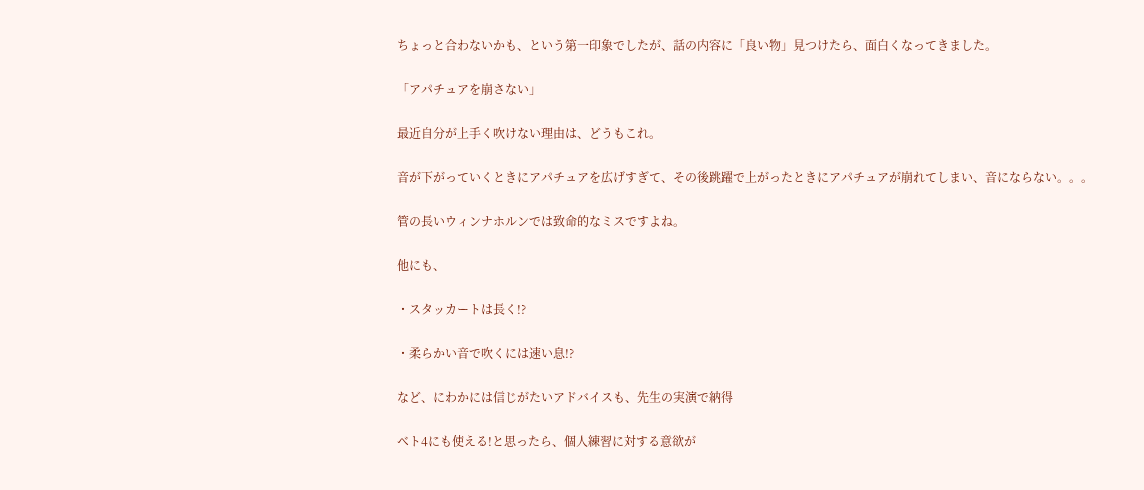ちょっと合わないかも、という第一印象でしたが、話の内容に「良い物」見つけたら、面白くなってきました。

「アパチュアを崩さない」

最近自分が上手く吹けない理由は、どうもこれ。

音が下がっていくときにアパチュアを広げすぎて、その後跳躍で上がったときにアパチュアが崩れてしまい、音にならない。。。

管の長いウィンナホルンでは致命的なミスですよね。

他にも、

・スタッカートは長く!?

・柔らかい音で吹くには速い息!?

など、にわかには信じがたいアドバイスも、先生の実演で納得

ベト4にも使える!と思ったら、個人練習に対する意欲が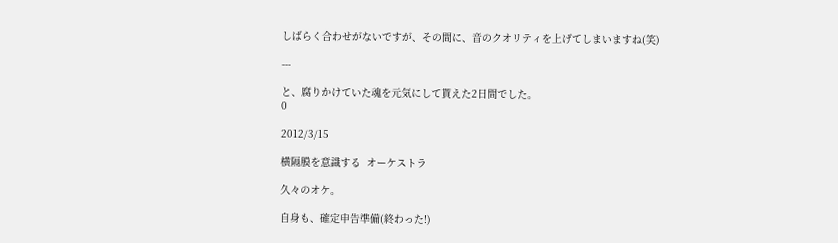しばらく合わせがないですが、その間に、音のクオリティを上げてしまいますね(笑)

---

と、腐りかけていた魂を元気にして貰えた2日間でした。
0

2012/3/15

横隔膜を意識する  オーケストラ

久々のオケ。

自身も、確定申告準備(終わった!)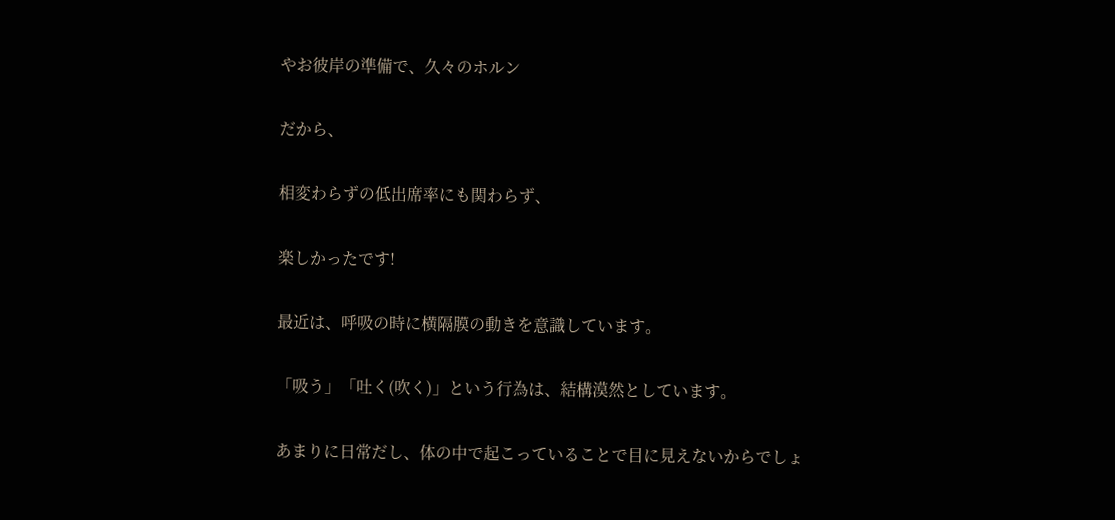やお彼岸の準備で、久々のホルン

だから、

相変わらずの低出席率にも関わらず、

楽しかったです!

最近は、呼吸の時に横隔膜の動きを意識しています。

「吸う」「吐く(吹く)」という行為は、結構漠然としています。

あまりに日常だし、体の中で起こっていることで目に見えないからでしょ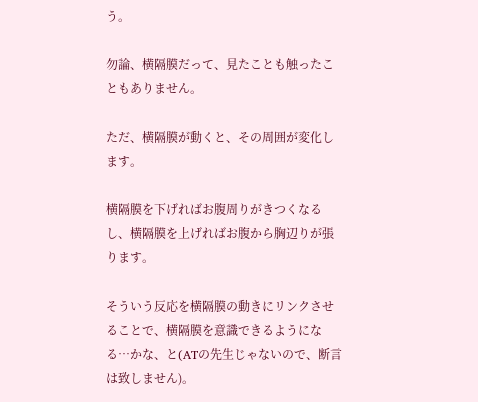う。

勿論、横隔膜だって、見たことも触ったこともありません。

ただ、横隔膜が動くと、その周囲が変化します。

横隔膜を下げればお腹周りがきつくなるし、横隔膜を上げればお腹から胸辺りが張ります。

そういう反応を横隔膜の動きにリンクさせることで、横隔膜を意識できるようになる…かな、と(ATの先生じゃないので、断言は致しません)。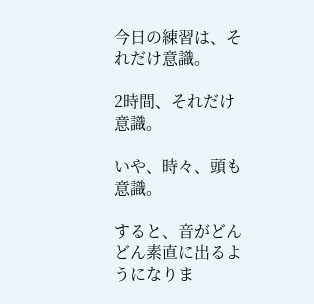今日の練習は、それだけ意識。

2時間、それだけ意識。

いや、時々、頭も意識。

すると、音がどんどん素直に出るようになりま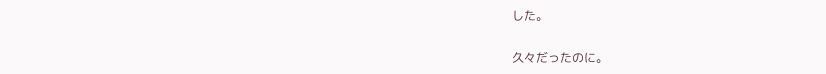した。

久々だったのに。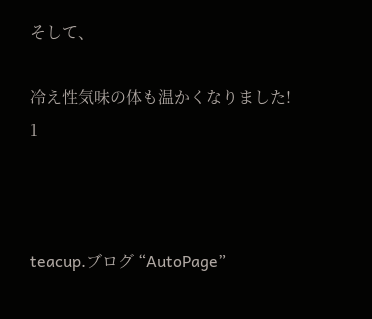そして、

冷え性気味の体も温かくなりました!
1



teacup.ブログ “AutoPage”